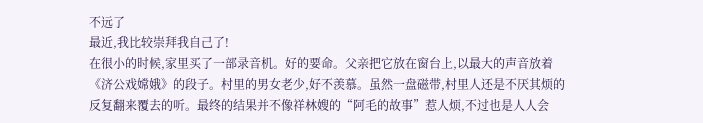不远了
最近,我比较崇拜我自己了!
在很小的时候,家里买了一部录音机。好的要命。父亲把它放在窗台上,以最大的声音放着《济公戏嫦娥》的段子。村里的男女老少,好不羡慕。虽然一盘磁带,村里人还是不厌其烦的反复翻来覆去的听。最终的结果并不像祥林嫂的“阿毛的故事”惹人烦,不过也是人人会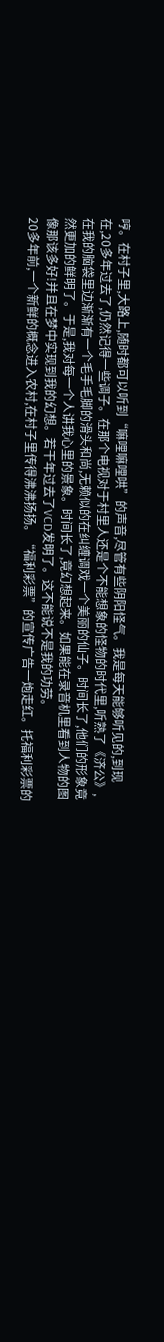哼。在村子里,大路上,随时都可以听到“嘛哩嘛哩哄”的声音,尽管有些阴阳怪气。我是每天能够听见的,到现在,20多年过去了,仍然记得一些调子。在那个电视对于村里人还是个不能想象的怪物的时代里,听熟了《济公》,在我的脑袋里边渐渐有一个毛手毛脚的滑头和尚,无赖似的在纠缠调戏一个美丽的仙子。时间长了,他们的形象竟然更加的鲜明了。于是,我对每一个人讲我心里的景象。时间长了,竟幻想起来。如果能在录音机里看到人物的图像那该多好!并且在梦中实现到我的幻想。若干年过去了VCD发明了。这不能说不是我的功劳。
20多年前,一个新鲜的概念进入农村,在村子里传得沸沸扬扬。“福利彩票”的宣传广告一炮走红。托福利彩票的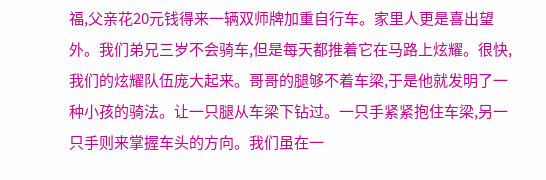福,父亲花20元钱得来一辆双师牌加重自行车。家里人更是喜出望外。我们弟兄三岁不会骑车,但是每天都推着它在马路上炫耀。很快,我们的炫耀队伍庞大起来。哥哥的腿够不着车梁,于是他就发明了一种小孩的骑法。让一只腿从车梁下钻过。一只手紧紧抱住车梁,另一只手则来掌握车头的方向。我们虽在一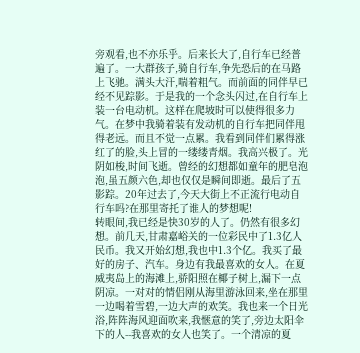旁观看,也不亦乐乎。后来长大了,自行车已经普遍了。一大群孩子,骑自行车,争先恐后的在马路上飞驰。满头大汗,喘着粗气。而前面的同伴早已经不见踪影。于是我的一个念头闪过,在自行车上装一台电动机。这样在爬坡时可以使得很多力气。在梦中我骑着装有发动机的自行车把同伴甩得老远。而且不觉一点累。我看到同伴们累得涨红了的脸,头上冒的一缕缕青烟。我高兴极了。光阴如梭,时间飞逝。曾经的幻想都如童年的肥皂泡泡,虽五颜六色,却也仅仅是瞬间即逝。最后了五影踪。20年过去了,今天大街上不正流行电动自行车吗?在那里寄托了谁人的梦想呢!
转眼间,我已经是快30岁的人了。仍然有很多幻想。前几天,甘肃嘉峪关的一位彩民中了1.3亿人民币。我又开始幻想,我也中1.3个亿。我买了最好的房子、汽车。身边有我最喜欢的女人。在夏威夷岛上的海滩上,骄阳照在椰子树上,漏下一点阴凉。一对对的情侣刚从海里游泳回来,坐在那里一边喝着雪碧,一边大声的欢笑。我也来一个日光浴,阵阵海风迎面吹来,我惬意的笑了,旁边太阳伞下的人--我喜欢的女人也笑了。一个清凉的夏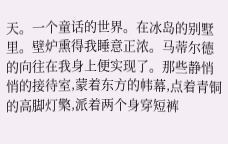天。一个童话的世界。在冰岛的别墅里。壁炉熏得我睡意正浓。马蒂尔德的向往在我身上便实现了。那些静悄悄的接待室,蒙着东方的帏幕,点着青铜的高脚灯檠,派着两个身穿短裤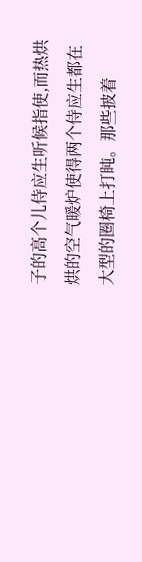子的高个儿侍应生听候指使,而热烘烘的空气暖炉使得两个侍应生都在大型的圈椅上打盹。那些披着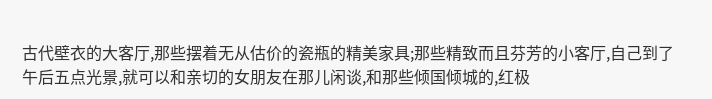古代壁衣的大客厅,那些摆着无从估价的瓷瓶的精美家具;那些精致而且芬芳的小客厅,自己到了午后五点光景,就可以和亲切的女朋友在那儿闲谈,和那些倾国倾城的,红极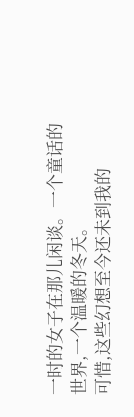一时的女子在那儿闲谈。一个童话的世界,一个温暖的冬天。
可惜,这些幻想至今还未到我的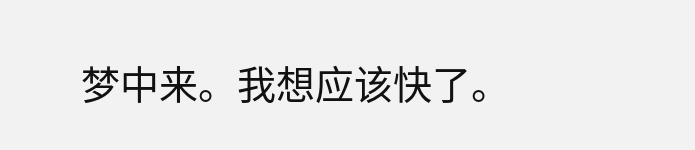梦中来。我想应该快了。